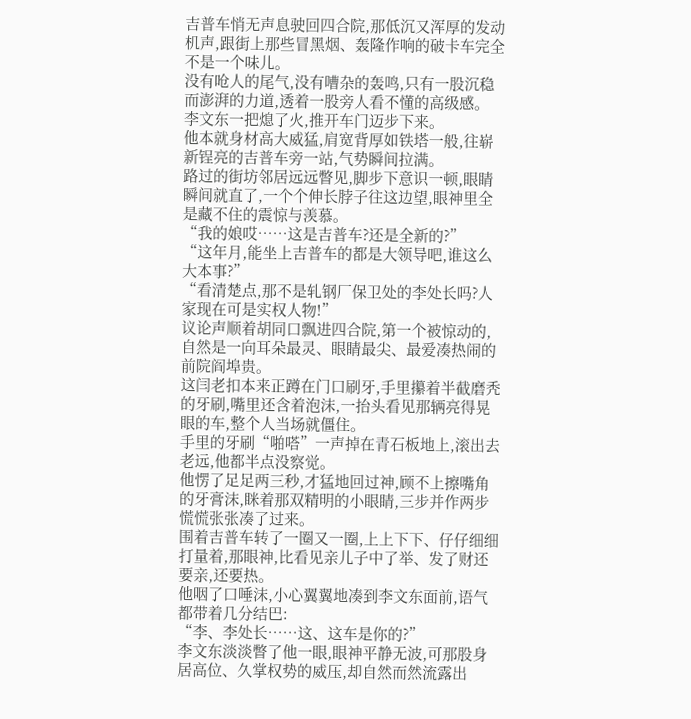吉普车悄无声息驶回四合院,那低沉又浑厚的发动机声,跟街上那些冒黑烟、轰隆作响的破卡车完全不是一个味儿。
没有呛人的尾气,没有嘈杂的轰鸣,只有一股沉稳而澎湃的力道,透着一股旁人看不懂的高级感。
李文东一把熄了火,推开车门迈步下来。
他本就身材高大威猛,肩宽背厚如铁塔一般,往崭新锃亮的吉普车旁一站,气势瞬间拉满。
路过的街坊邻居远远瞥见,脚步下意识一顿,眼睛瞬间就直了,一个个伸长脖子往这边望,眼神里全是藏不住的震惊与羡慕。
“我的娘哎……这是吉普车?还是全新的?”
“这年月,能坐上吉普车的都是大领导吧,谁这么大本事?”
“看清楚点,那不是轧钢厂保卫处的李处长吗?人家现在可是实权人物!”
议论声顺着胡同口飘进四合院,第一个被惊动的,自然是一向耳朵最灵、眼睛最尖、最爱凑热闹的前院阎埠贵。
这闫老扣本来正蹲在门口刷牙,手里攥着半截磨秃的牙刷,嘴里还含着泡沫,一抬头看见那辆亮得晃眼的车,整个人当场就僵住。
手里的牙刷“啪嗒”一声掉在青石板地上,滚出去老远,他都半点没察觉。
他愣了足足两三秒,才猛地回过神,顾不上擦嘴角的牙膏沫,眯着那双精明的小眼睛,三步并作两步慌慌张张凑了过来。
围着吉普车转了一圈又一圈,上上下下、仔仔细细打量着,那眼神,比看见亲儿子中了举、发了财还要亲,还要热。
他咽了口唾沫,小心翼翼地凑到李文东面前,语气都带着几分结巴:
“李、李处长……这、这车是你的?”
李文东淡淡瞥了他一眼,眼神平静无波,可那股身居高位、久掌权势的威压,却自然而然流露出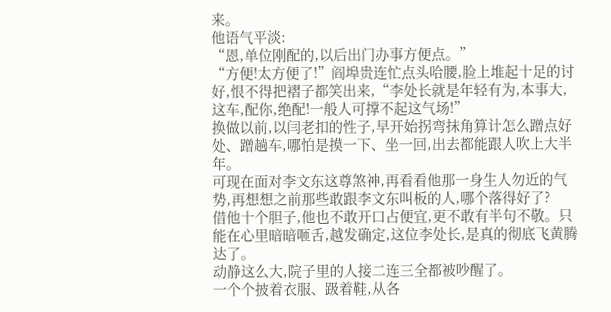来。
他语气平淡:
“恩,单位刚配的,以后出门办事方便点。”
“方便!太方便了!”阎埠贵连忙点头哈腰,脸上堆起十足的讨好,恨不得把褶子都笑出来,“李处长就是年轻有为,本事大,这车,配你,绝配!一般人可撑不起这气场!”
换做以前,以闫老扣的性子,早开始拐弯抹角算计怎么蹭点好处、蹭趟车,哪怕是摸一下、坐一回,出去都能跟人吹上大半年。
可现在面对李文东这尊煞神,再看看他那一身生人勿近的气势,再想想之前那些敢跟李文东叫板的人,哪个落得好了?
借他十个胆子,他也不敢开口占便宜,更不敢有半句不敬。只能在心里暗暗咂舌,越发确定,这位李处长,是真的彻底飞黄腾达了。
动静这么大,院子里的人接二连三全都被吵醒了。
一个个披着衣服、趿着鞋,从各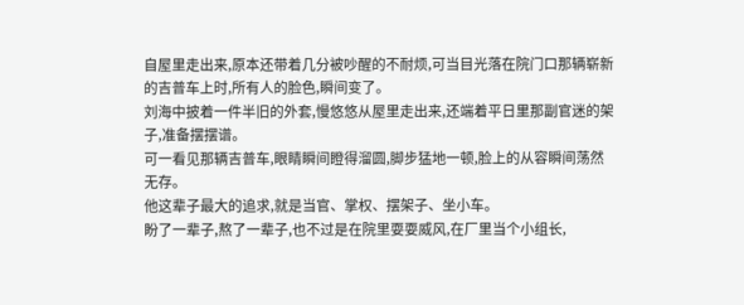自屋里走出来,原本还带着几分被吵醒的不耐烦,可当目光落在院门口那辆崭新的吉普车上时,所有人的脸色,瞬间变了。
刘海中披着一件半旧的外套,慢悠悠从屋里走出来,还端着平日里那副官迷的架子,准备摆摆谱。
可一看见那辆吉普车,眼睛瞬间瞪得溜圆,脚步猛地一顿,脸上的从容瞬间荡然无存。
他这辈子最大的追求,就是当官、掌权、摆架子、坐小车。
盼了一辈子,熬了一辈子,也不过是在院里耍耍威风,在厂里当个小组长,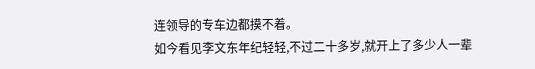连领导的专车边都摸不着。
如今看见李文东年纪轻轻,不过二十多岁,就开上了多少人一辈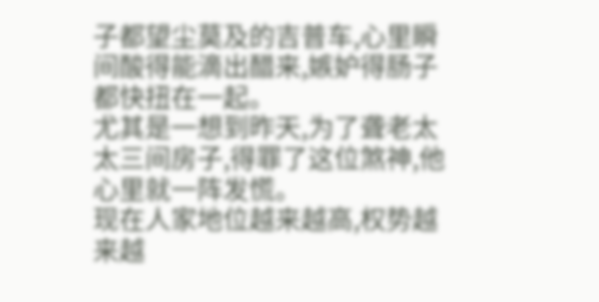子都望尘莫及的吉普车,心里瞬间酸得能滴出醋来,嫉妒得肠子都快扭在一起。
尤其是一想到昨天,为了聋老太太三间房子,得罪了这位煞神,他心里就一阵发慌。
现在人家地位越来越高,权势越来越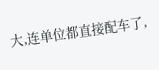大,连单位都直接配车了,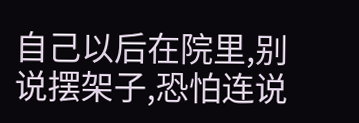自己以后在院里,别说摆架子,恐怕连说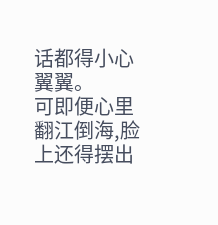话都得小心翼翼。
可即便心里翻江倒海,脸上还得摆出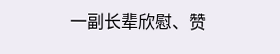一副长辈欣慰、赞